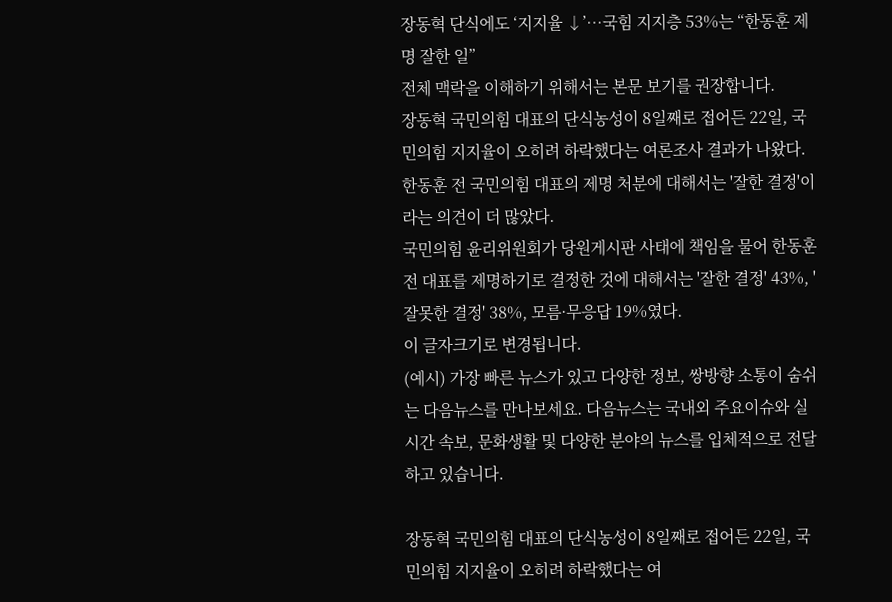장동혁 단식에도 ‘지지율 ↓’…국힘 지지층 53%는 “한동훈 제명 잘한 일”
전체 맥락을 이해하기 위해서는 본문 보기를 권장합니다.
장동혁 국민의힘 대표의 단식농성이 8일째로 접어든 22일, 국민의힘 지지율이 오히려 하락했다는 여론조사 결과가 나왔다.
한동훈 전 국민의힘 대표의 제명 처분에 대해서는 '잘한 결정'이라는 의견이 더 많았다.
국민의힘 윤리위원회가 당원게시판 사태에 책임을 물어 한동훈 전 대표를 제명하기로 결정한 것에 대해서는 '잘한 결정' 43%, '잘못한 결정' 38%, 모름·무응답 19%였다.
이 글자크기로 변경됩니다.
(예시) 가장 빠른 뉴스가 있고 다양한 정보, 쌍방향 소통이 숨쉬는 다음뉴스를 만나보세요. 다음뉴스는 국내외 주요이슈와 실시간 속보, 문화생활 및 다양한 분야의 뉴스를 입체적으로 전달하고 있습니다.

장동혁 국민의힘 대표의 단식농성이 8일째로 접어든 22일, 국민의힘 지지율이 오히려 하락했다는 여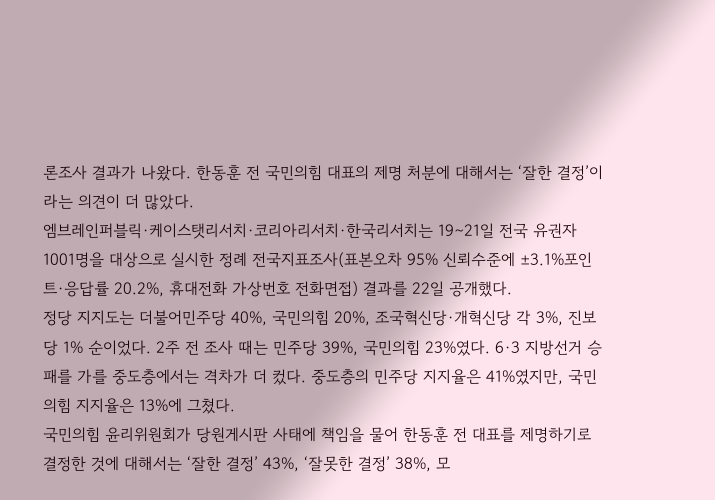론조사 결과가 나왔다. 한동훈 전 국민의힘 대표의 제명 처분에 대해서는 ‘잘한 결정’이라는 의견이 더 많았다.
엠브레인퍼블릭·케이스탯리서치·코리아리서치·한국리서치는 19∼21일 전국 유권자 1001명을 대상으로 실시한 정례 전국지표조사(표본오차 95% 신뢰수준에 ±3.1%포인트·응답률 20.2%, 휴대전화 가상번호 전화면접) 결과를 22일 공개했다.
정당 지지도는 더불어민주당 40%, 국민의힘 20%, 조국혁신당·개혁신당 각 3%, 진보당 1% 순이었다. 2주 전 조사 때는 민주당 39%, 국민의힘 23%였다. 6·3 지방선거 승패를 가를 중도층에서는 격차가 더 컸다. 중도층의 민주당 지지율은 41%였지만, 국민의힘 지지율은 13%에 그쳤다.
국민의힘 윤리위원회가 당원게시판 사태에 책임을 물어 한동훈 전 대표를 제명하기로 결정한 것에 대해서는 ‘잘한 결정’ 43%, ‘잘못한 결정’ 38%, 모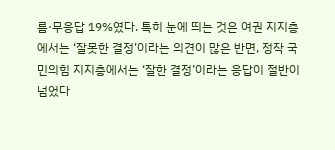름·무응답 19%였다. 특히 눈에 띄는 것은 여권 지지층에서는 ‘잘못한 결정’이라는 의견이 많은 반면, 정작 국민의힘 지지층에서는 ‘잘한 결정’이라는 응답이 절반이 넘었다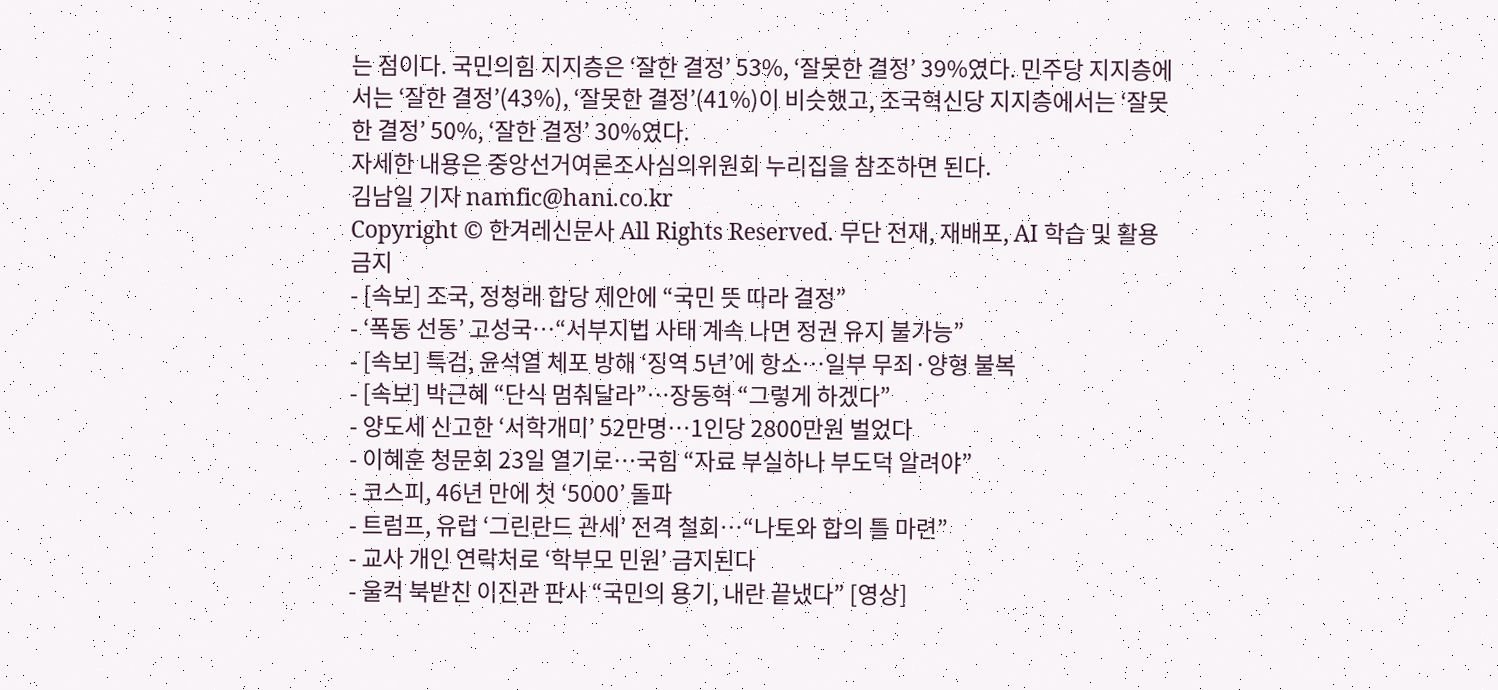는 점이다. 국민의힘 지지층은 ‘잘한 결정’ 53%, ‘잘못한 결정’ 39%였다. 민주당 지지층에서는 ‘잘한 결정’(43%), ‘잘못한 결정’(41%)이 비슷했고, 조국혁신당 지지층에서는 ‘잘못한 결정’ 50%, ‘잘한 결정’ 30%였다.
자세한 내용은 중앙선거여론조사심의위원회 누리집을 참조하면 된다.
김남일 기자 namfic@hani.co.kr
Copyright © 한겨레신문사 All Rights Reserved. 무단 전재, 재배포, AI 학습 및 활용 금지
- [속보] 조국, 정청래 합당 제안에 “국민 뜻 따라 결정”
- ‘폭동 선동’ 고성국…“서부지법 사태 계속 나면 정권 유지 불가능”
- [속보] 특검, 윤석열 체포 방해 ‘징역 5년’에 항소…일부 무죄·양형 불복
- [속보] 박근혜 “단식 멈춰달라”…장동혁 “그렇게 하겠다”
- 양도세 신고한 ‘서학개미’ 52만명…1인당 2800만원 벌었다
- 이혜훈 청문회 23일 열기로…국힘 “자료 부실하나 부도덕 알려야”
- 코스피, 46년 만에 첫 ‘5000’ 돌파
- 트럼프, 유럽 ‘그린란드 관세’ 전격 철회…“나토와 합의 틀 마련”
- 교사 개인 연락처로 ‘학부모 민원’ 금지된다
- 울컥 북받친 이진관 판사 “국민의 용기, 내란 끝냈다” [영상]